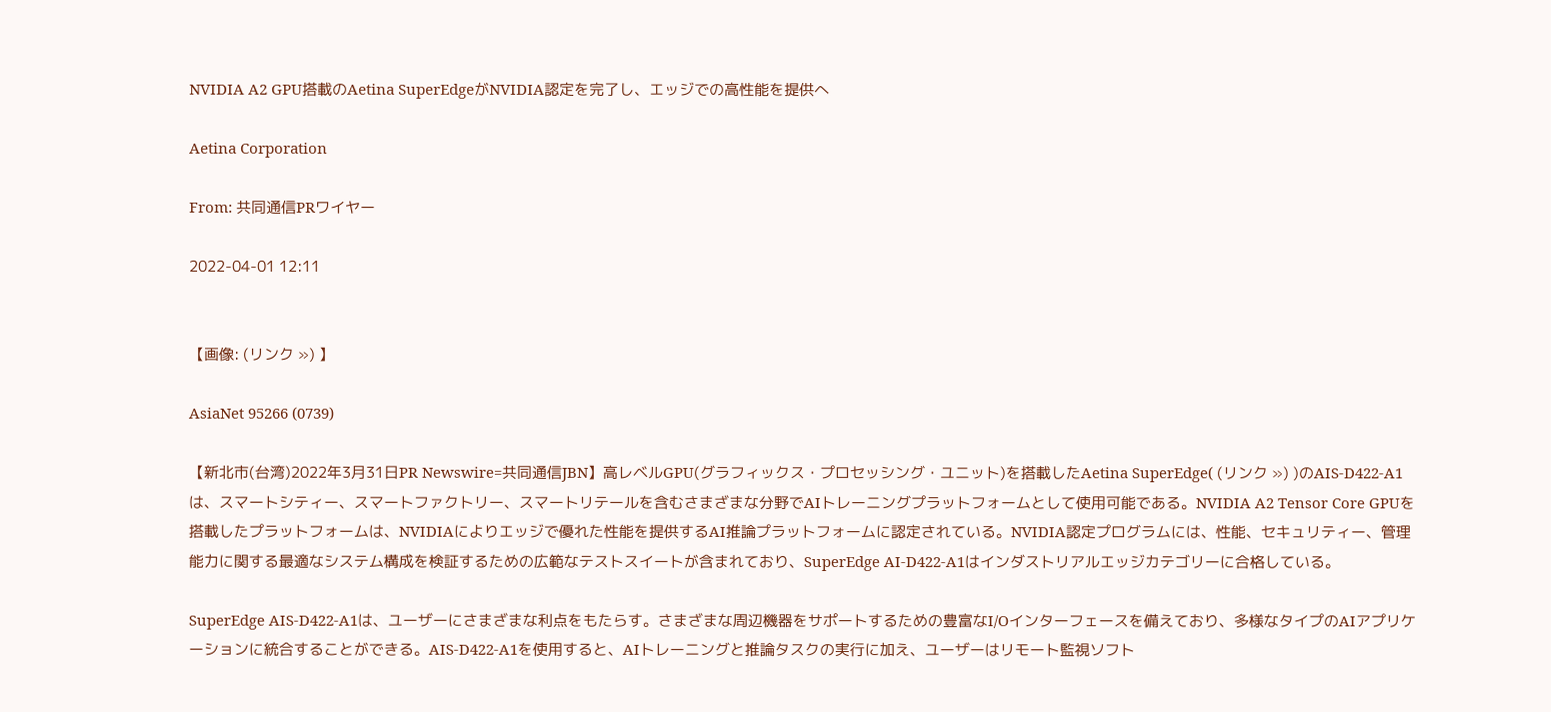NVIDIA A2 GPU搭載のAetina SuperEdgeがNVIDIA認定を完了し、エッジでの高性能を提供へ

Aetina Corporation

From: 共同通信PRワイヤー

2022-04-01 12:11


【画像: (リンク ») 】

AsiaNet 95266 (0739)

【新北市(台湾)2022年3月31日PR Newswire=共同通信JBN】高レベルGPU(グラフィックス・プロセッシング・ユニット)を搭載したAetina SuperEdge( (リンク ») )のAIS-D422-A1は、スマートシティー、スマートファクトリー、スマートリテールを含むさまざまな分野でAIトレーニングプラットフォームとして使用可能である。NVIDIA A2 Tensor Core GPUを搭載したプラットフォームは、NVIDIAによりエッジで優れた性能を提供するAI推論プラットフォームに認定されている。NVIDIA認定プログラムには、性能、セキュリティー、管理能力に関する最適なシステム構成を検証するための広範なテストスイートが含まれており、SuperEdge AI-D422-A1はインダストリアルエッジカテゴリーに合格している。

SuperEdge AIS-D422-A1は、ユーザーにさまざまな利点をもたらす。さまざまな周辺機器をサポートするための豊富なI/Oインターフェースを備えており、多様なタイプのAIアプリケーションに統合することができる。AIS-D422-A1を使用すると、AIトレーニングと推論タスクの実行に加え、ユーザーはリモート監視ソフト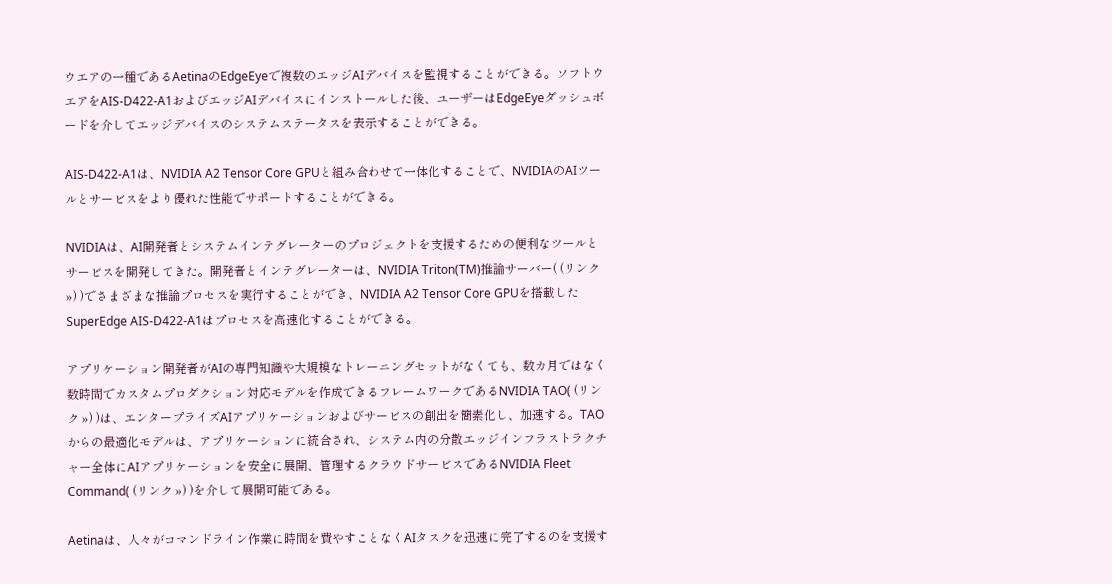ウエアの一種であるAetinaのEdgeEyeで複数のエッジAIデバイスを監視することができる。ソフトウエアをAIS-D422-A1およびエッジAIデバイスにインストールした後、ユーザーはEdgeEyeダッシュボードを介してエッジデバイスのシステムステータスを表示することができる。

AIS-D422-A1は、NVIDIA A2 Tensor Core GPUと組み合わせて一体化することで、NVIDIAのAIツールとサービスをより優れた性能でサポートすることができる。

NVIDIAは、AI開発者とシステムインテグレーターのプロジェクトを支援するための便利なツールとサービスを開発してきた。開発者とインテグレーターは、NVIDIA Triton(TM)推論サーバー( (リンク ») )でさまざまな推論プロセスを実行することができ、NVIDIA A2 Tensor Core GPUを搭載したSuperEdge AIS-D422-A1はプロセスを高速化することができる。

アプリケーション開発者がAIの専門知識や大規模なトレーニングセットがなくても、数カ月ではなく数時間でカスタムプロダクション対応モデルを作成できるフレームワークであるNVIDIA TAO( (リンク ») )は、エンタープライズAIアプリケーションおよびサービスの創出を簡素化し、加速する。TAOからの最適化モデルは、アプリケーションに統合され、システム内の分散エッジインフラストラクチャー全体にAIアプリケーションを安全に展開、管理するクラウドサービスであるNVIDIA Fleet Command( (リンク ») )を介して展開可能である。

Aetinaは、人々がコマンドライン作業に時間を費やすことなくAIタスクを迅速に完了するのを支援す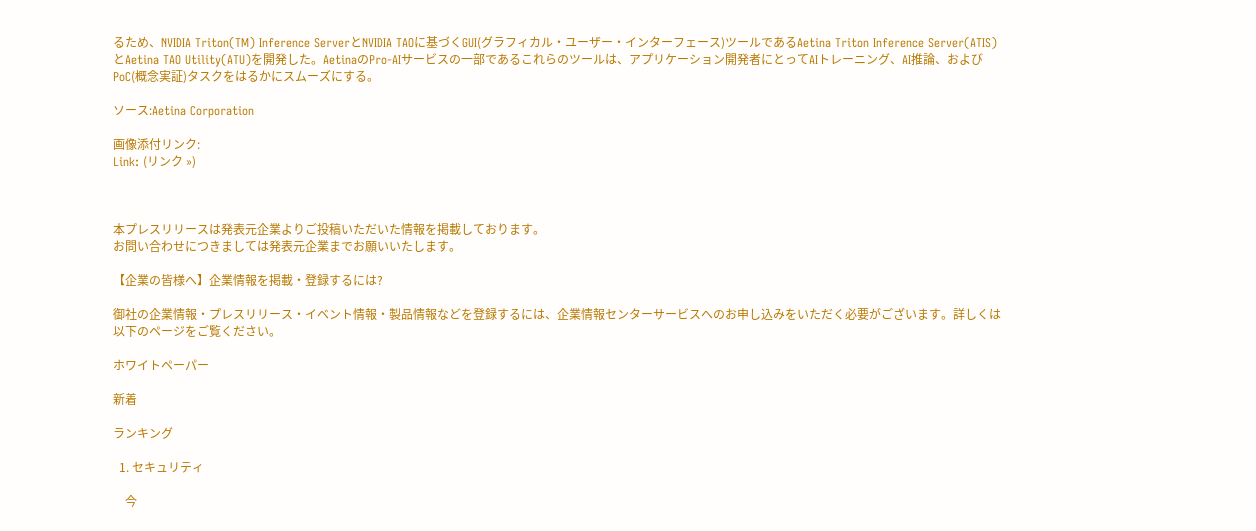るため、NVIDIA Triton(TM) Inference ServerとNVIDIA TAOに基づくGUI(グラフィカル・ユーザー・インターフェース)ツールであるAetina Triton Inference Server(ATIS)とAetina TAO Utility(ATU)を開発した。AetinaのPro-AIサービスの一部であるこれらのツールは、アプリケーション開発者にとってAIトレーニング、AI推論、およびPoC(概念実証)タスクをはるかにスムーズにする。

ソース:Aetina Corporation

画像添付リンク:
Link: (リンク »)



本プレスリリースは発表元企業よりご投稿いただいた情報を掲載しております。
お問い合わせにつきましては発表元企業までお願いいたします。

【企業の皆様へ】企業情報を掲載・登録するには?

御社の企業情報・プレスリリース・イベント情報・製品情報などを登録するには、企業情報センターサービスへのお申し込みをいただく必要がございます。詳しくは以下のページをご覧ください。

ホワイトペーパー

新着

ランキング

  1. セキュリティ

    今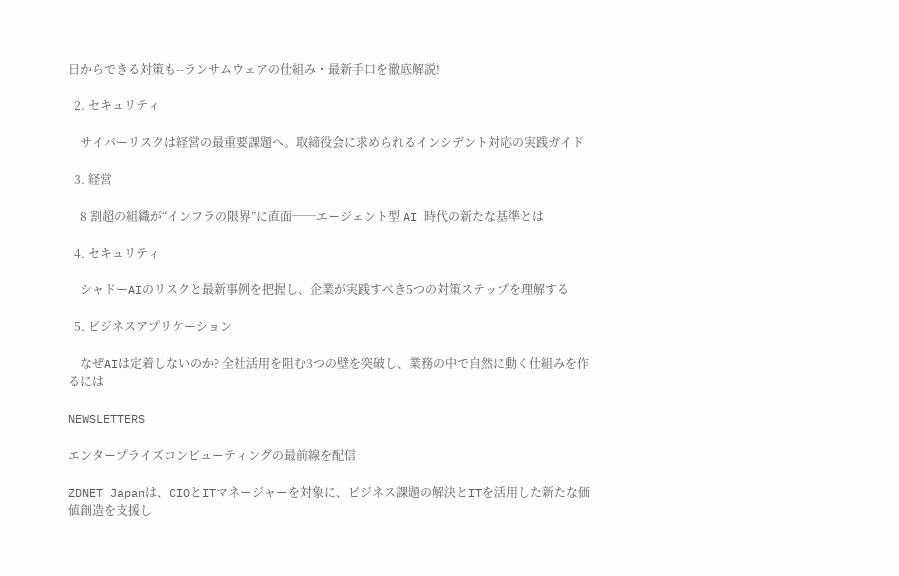日からできる対策も--ランサムウェアの仕組み・最新手口を徹底解説!

  2. セキュリティ

    サイバーリスクは経営の最重要課題へ。取締役会に求められるインシデント対応の実践ガイド

  3. 経営

    8 割超の組織が“インフラの限界”に直面──エージェント型 AI 時代の新たな基準とは

  4. セキュリティ

    シャドーAIのリスクと最新事例を把握し、企業が実践すべき5つの対策ステップを理解する

  5. ビジネスアプリケーション

    なぜAIは定着しないのか? 全社活用を阻む3つの壁を突破し、業務の中で自然に動く仕組みを作るには

NEWSLETTERS

エンタープライズコンピューティングの最前線を配信

ZDNET Japanは、CIOとITマネージャーを対象に、ビジネス課題の解決とITを活用した新たな価値創造を支援し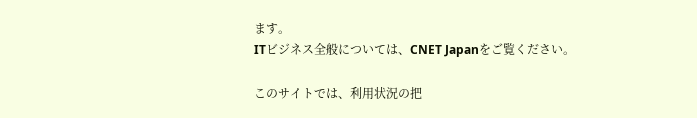ます。
ITビジネス全般については、CNET Japanをご覧ください。

このサイトでは、利用状況の把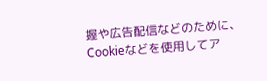握や広告配信などのために、Cookieなどを使用してア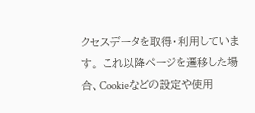クセスデータを取得・利用しています。 これ以降ページを遷移した場合、Cookieなどの設定や使用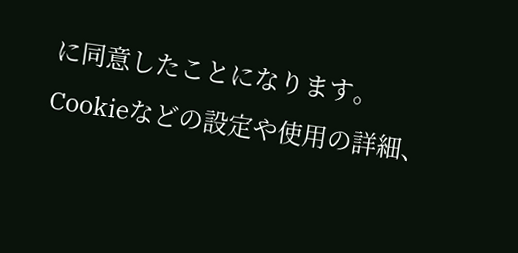に同意したことになります。
Cookieなどの設定や使用の詳細、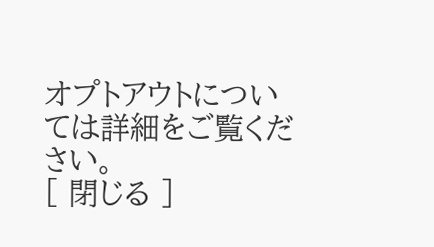オプトアウトについては詳細をご覧ください。
[ 閉じる ]